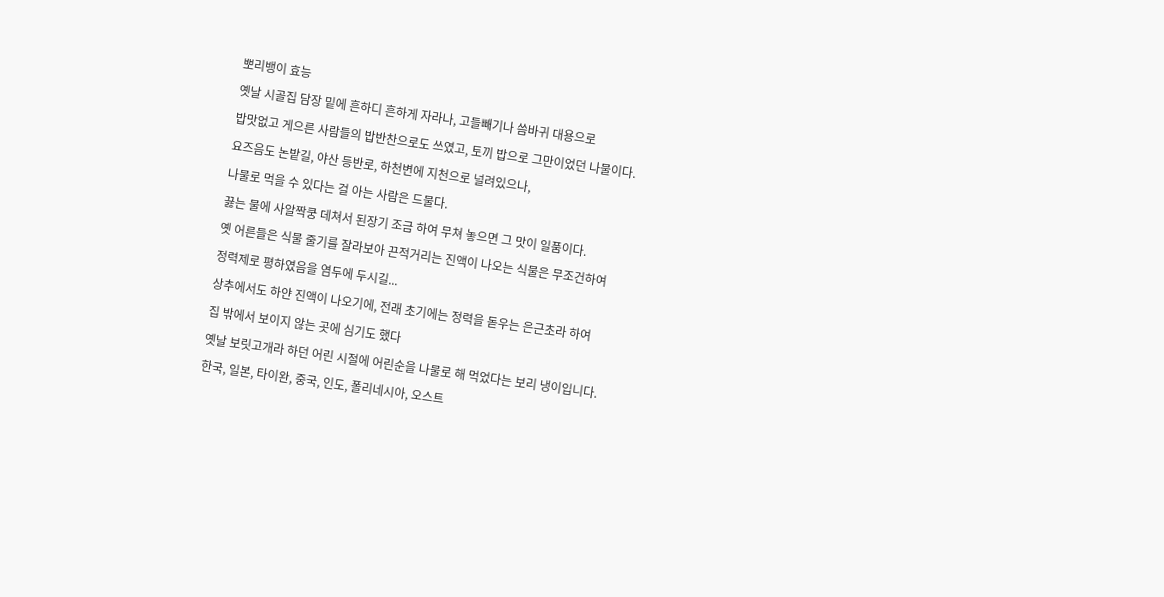뽀리뱅이 효능
옛날 시골집 담장 밑에 흔하디 흔하게 자라나, 고들빼기나 씀바귀 대용으로
밥맛없고 게으른 사람들의 밥반찬으로도 쓰였고, 토끼 밥으로 그만이었던 나물이다.
요즈음도 논밭길, 야산 등반로, 하천변에 지천으로 널려있으나,
나물로 먹을 수 있다는 걸 아는 사람은 드물다.
끓는 물에 사알짝쿵 데쳐서 된장기 조금 하여 무쳐 놓으면 그 맛이 일품이다.
옛 어른들은 식물 줄기를 잘라보아 끈적거리는 진액이 나오는 식물은 무조건하여
정력제로 평하였음을 염두에 두시길...
상추에서도 하얀 진액이 나오기에, 전래 초기에는 정력을 돋우는 은근초라 하여
집 밖에서 보이지 않는 곳에 심기도 했다
옛날 보릿고개라 하던 어린 시절에 어린순을 나물로 해 먹었다는 보리 냉이입니다.
한국, 일본, 타이완, 중국, 인도, 폴리네시아, 오스트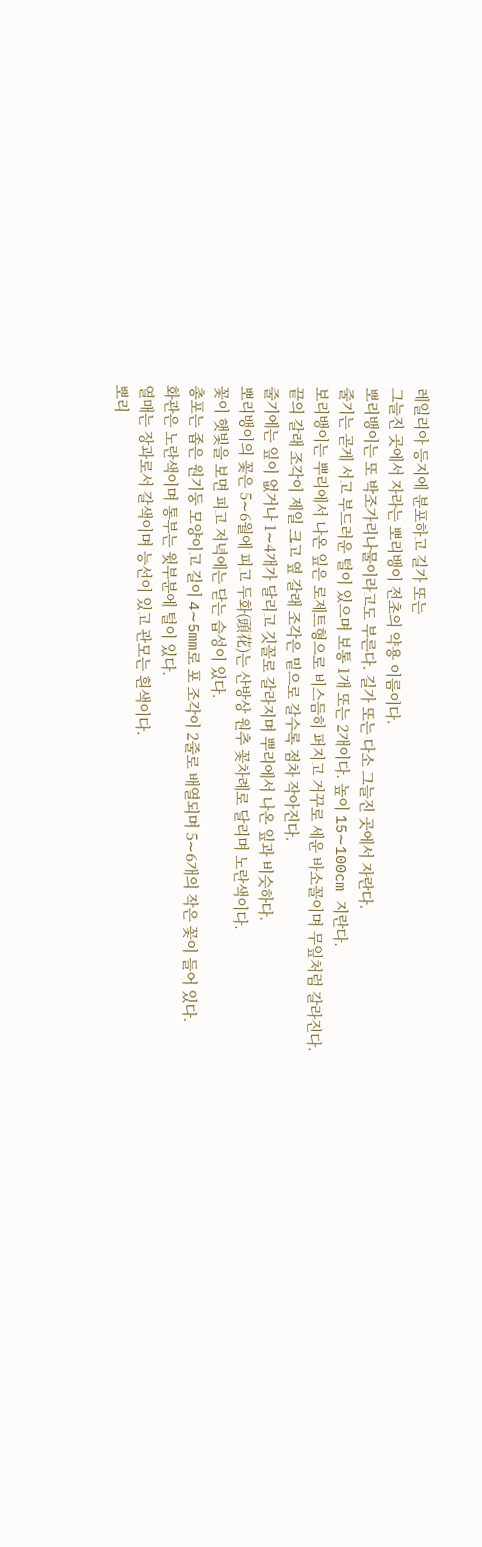레일리아 등지에 분포하고 길가 또는
그늘진 곳에서 자라는 뽀리뱅이 전초의 약용 이름이다.
뽀리뱅이는 또 박조가리나물이라고도 부른다. 길가 또는 다소 그늘진 곳에서 자란다.
줄기는 곧게 서고 부드러운 털이 있으며 보통 1개 또는 2개이다. 높이 15∼100cm 지란다.
보리뱅이는 뿌리에서 나온 잎은 로제트형으로 비스듬히 퍼지고 거꾸로 세운 바소꼴이며 무잎처럼 갈라진다.
끝의 갈래 조각이 제일 크고 옆 갈래 조각은 밑으로 갈수록 점차 작아진다.
줄기에는 잎이 없거나 1∼4개가 달리고 깃꼴로 갈라지며 뿌리에서 나온 잎과 비슷하다.
뽀리뱅이의 꽃은 5∼6월에 피고 두화(頭花)는 산방상 원추 꽃차례로 달리며 노란색이다.
꽃이 햇빛을 보면 피고 저녁에는 닫는 습성이 있다.
총포는 좁은 원기둥 모양이고 길이 4∼5mm로 포 조각이 2줄로 배열되며 5∼6개의 작은 꽃이 들어 있다.
화관은 노란색이며 통부는 윗부분에 털이 있다.
열매는 장과로서 갈색이며 능선이 있고 관모는 흰색이다.
뽀리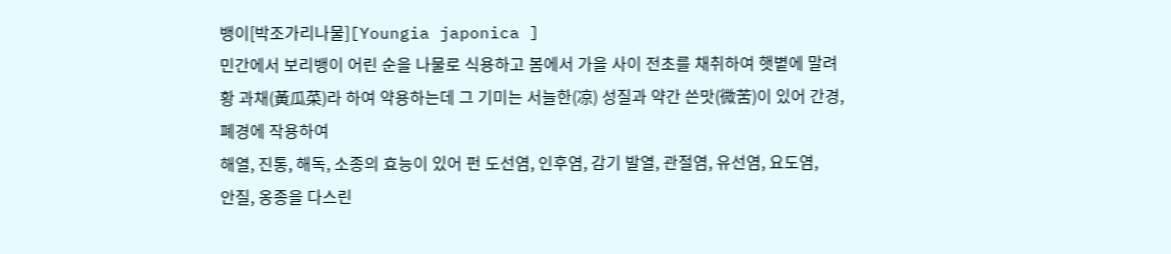뱅이[박조가리나물][Youngia japonica ]
민간에서 보리뱅이 어린 순을 나물로 식용하고 봄에서 가을 사이 전초를 채취하여 햇볕에 말려
황 과채(黃瓜菜)라 하여 약용하는데 그 기미는 서늘한(凉) 성질과 약간 쓴맛(微苦)이 있어 간경, 폐경에 작용하여
해열, 진통, 해독, 소종의 효능이 있어 펀 도선염, 인후염, 감기 발열, 관절염, 유선염, 요도염,
안질, 옹종을 다스린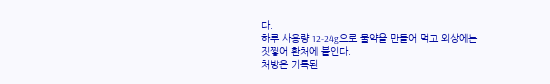다.
하루 사용량 12-24g으로 물약을 만들어 먹고 외상에는 짓찧어 환처에 붙인다.
처방은 기록된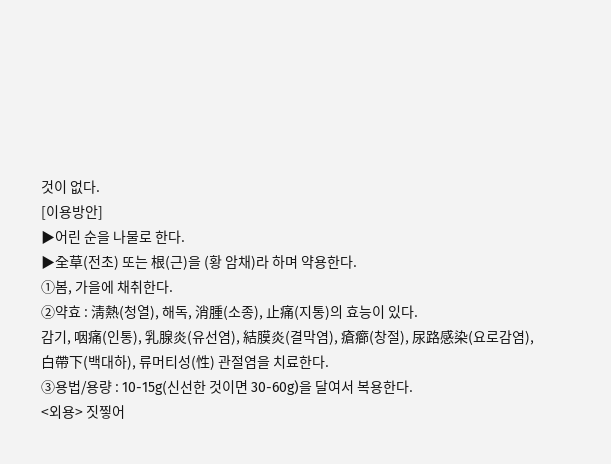것이 없다.
[이용방안]
▶어린 순을 나물로 한다.
▶全草(전초) 또는 根(근)을 (황 암채)라 하며 약용한다.
①봄, 가을에 채취한다.
②약효 : 淸熱(청열), 해독, 消腫(소종), 止痛(지통)의 효능이 있다.
감기, 咽痛(인통), 乳腺炎(유선염), 結膜炎(결막염), 瘡癤(창절), 尿路感染(요로감염),
白帶下(백대하), 류머티성(性) 관절염을 치료한다.
③용법/용량 : 10-15g(신선한 것이면 30-60g)을 달여서 복용한다.
<외용> 짓찧어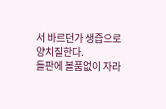서 바르던가 생즙으로 양치질한다.
들판에 볼품없이 자라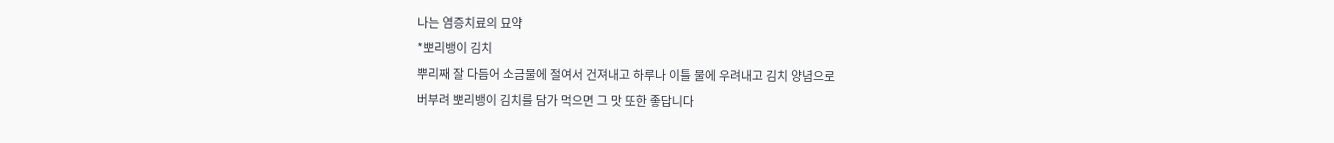나는 염증치료의 묘약
*뽀리뱅이 김치
뿌리째 잘 다듬어 소금물에 절여서 건져내고 하루나 이틀 물에 우려내고 김치 양념으로
버부려 뽀리뱅이 김치를 담가 먹으면 그 맛 또한 좋답니다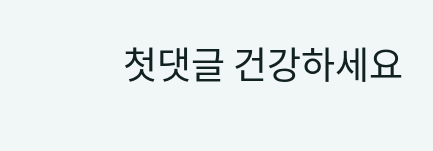첫댓글 건강하세요